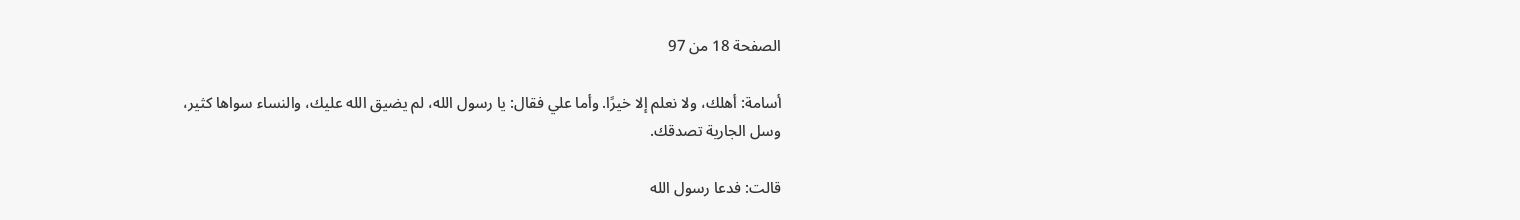الصفحة 18 من 97

أسامة: أهلك، ولا نعلم إلا خيرًا. وأما علي فقال: يا رسول الله، لم يضيق الله عليك، والنساء سواها كثير، وسل الجارية تصدقك.

قالت: فدعا رسول الله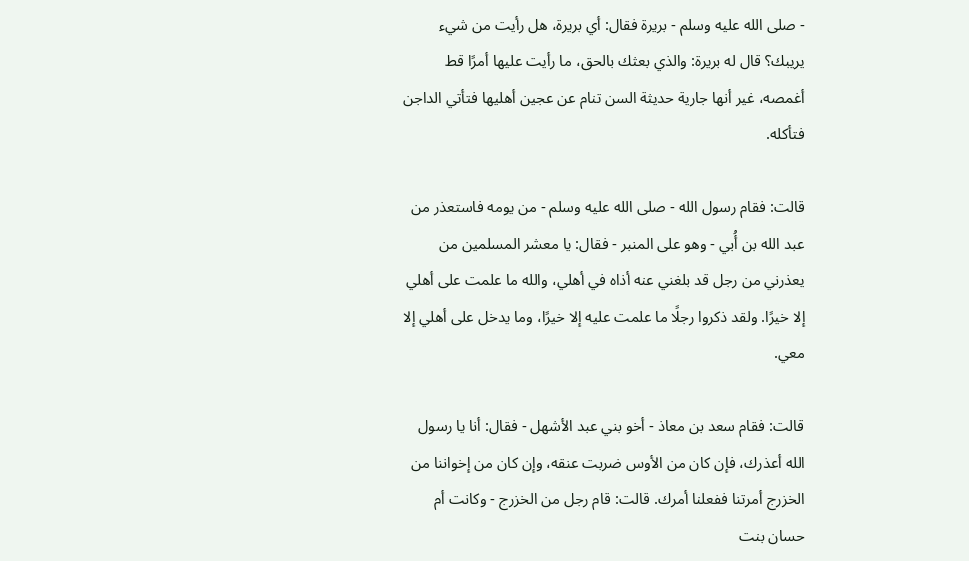- صلى الله عليه وسلم - بريرة فقال: أي بريرة، هل رأيت من شيء يريبك؟ قال له بريرة: والذي بعثك بالحق، ما رأيت عليها أمرًا قط أغمصه، غير أنها جارية حديثة السن تنام عن عجين أهليها فتأتي الداجن فتأكله.

قالت: فقام رسول الله - صلى الله عليه وسلم - من يومه فاستعذر من عبد الله بن أُبي - وهو على المنبر - فقال: يا معشر المسلمين من يعذرني من رجل قد بلغني عنه أذاه في أهلي، والله ما علمت على أهلي إلا خيرًا. ولقد ذكروا رجلًا ما علمت عليه إلا خيرًا، وما يدخل على أهلي إلا معي.

قالت: فقام سعد بن معاذ - أخو بني عبد الأشهل - فقال: أنا يا رسول الله أعذرك، فإن كان من الأوس ضربت عنقه، وإن كان من إخواننا من الخزرج أمرتنا ففعلنا أمرك. قالت: قام رجل من الخزرج - وكانت أم حسان بنت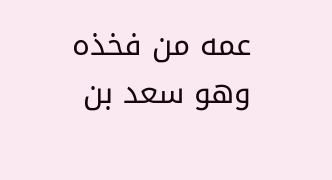عمه من فخذه وهو سعد بن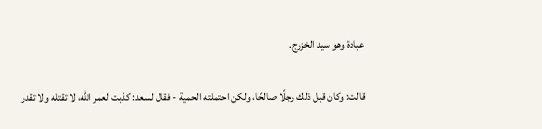عبادة وهو سيد الخزرج.

قالت: وكان قبل ذلك رجلًا صالحًا، ولكن احتملته الحمية - فقال لسعد: كذبت لعمر الله، لا تقتله ولا تقدر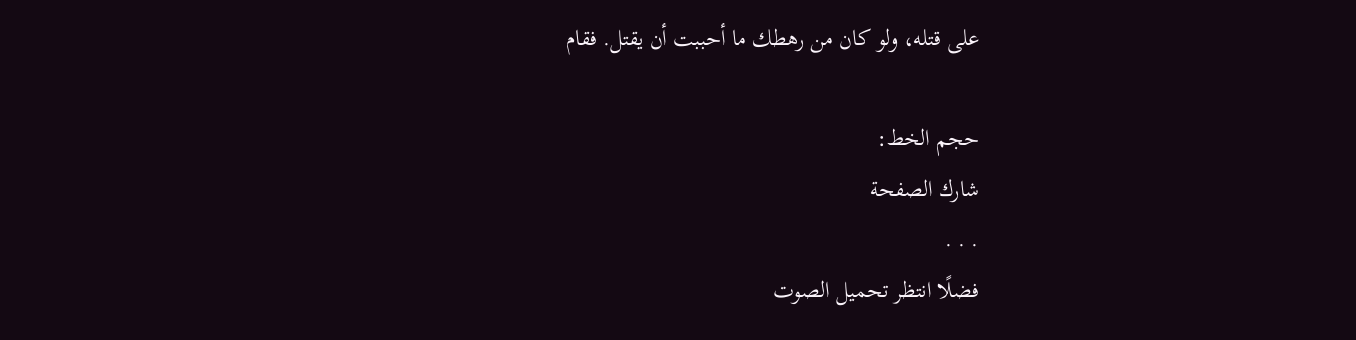على قتله، ولو كان من رهطك ما أحببت أن يقتل. فقام

حجم الخط:
شارك الصفحة
. . .
فضلًا انتظر تحميل الصوت